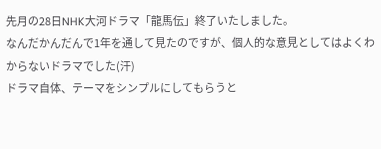先月の28日NHK大河ドラマ「龍馬伝」終了いたしました。
なんだかんだんで1年を通して見たのですが、個人的な意見としてはよくわからないドラマでした(汗)
ドラマ自体、テーマをシンプルにしてもらうと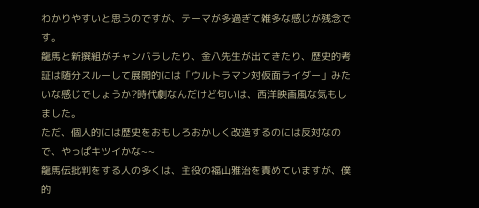わかりやすいと思うのですが、テーマが多過ぎて雑多な感じが残念です。
龍馬と新撰組がチャンバラしたり、金八先生が出てきたり、歴史的考証は随分スルーして展開的には「ウルトラマン対仮面ライダー」みたいな感じでしょうか?時代劇なんだけど匂いは、西洋映画風な気もしました。
ただ、個人的には歴史をおもしろおかしく改造するのには反対なので、やっぱキツイかな~~
龍馬伝批判をする人の多くは、主役の福山雅治を責めていますが、僕的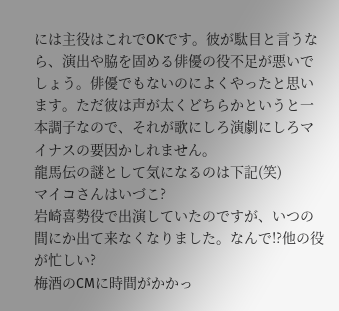には主役はこれでOKです。彼が駄目と言うなら、演出や脇を固める俳優の役不足が悪いでしょう。俳優でもないのによくやったと思います。ただ彼は声が太くどちらかというと一本調子なので、それが歌にしろ演劇にしろマイナスの要因かしれません。
龍馬伝の謎として気になるのは下記(笑)
マイコさんはいづこ?
岩崎喜勢役で出演していたのですが、いつの間にか出て来なくなりました。なんで!?他の役が忙しい?
梅酒のCMに時間がかかっ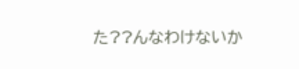た??んなわけないか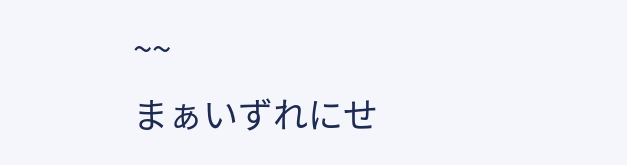~~
まぁいずれにせ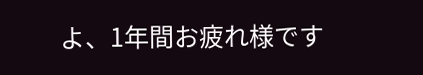よ、1年間お疲れ様です